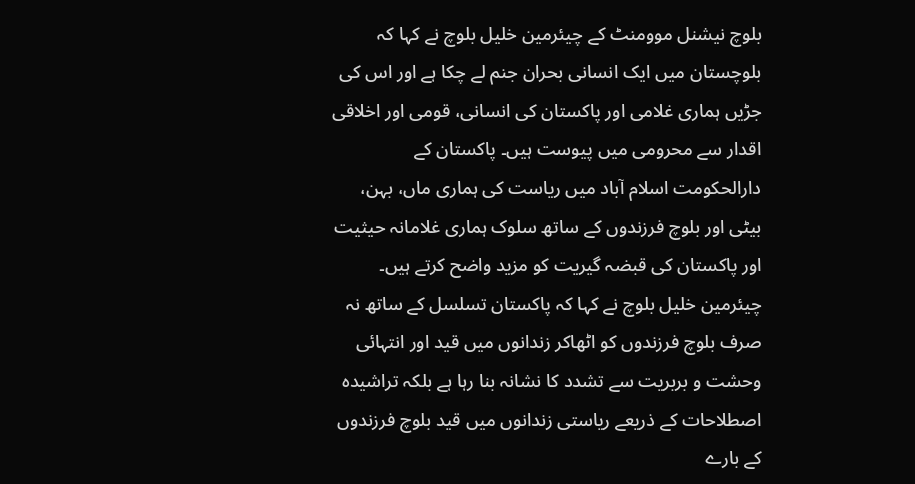بلوچ نیشنل موومنٹ کے چیئرمین خلیل بلوچ نے کہا کہ بلوچستان میں ایک انسانی بحران جنم لے چکا ہے اور اس کی جڑیں ہماری غلامی اور پاکستان کی انسانی، قومی اور اخلاقی اقدار سے محرومی میں پیوست ہیں۔ پاکستان کے دارالحکومت اسلام آباد میں ریاست کی ہماری ماں، بہن، بیٹی اور بلوچ فرزندوں کے ساتھ سلوک ہماری غلامانہ حیثیت اور پاکستان کی قبضہ گیریت کو مزید واضح کرتے ہیں۔
چیئرمین خلیل بلوچ نے کہا کہ پاکستان تسلسل کے ساتھ نہ صرف بلوچ فرزندوں کو اٹھاکر زندانوں میں قید اور انتہائی وحشت و بربریت سے تشدد کا نشانہ بنا رہا ہے بلکہ تراشیدہ اصطلاحات کے ذریعے ریاستی زندانوں میں قید بلوچ فرزندوں کے بارے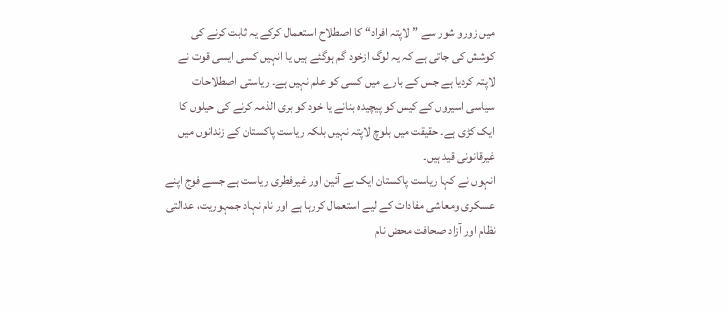میں زورو شور سے ”لاپتہ افراد“ کا اصطلاح استعمال کرکے یہ ثابت کرنے کی کوشش کی جاتی ہے کہ یہ لوگ ازخود گم ہوگئے ہیں یا انہیں کسی ایسی قوت نے لاپتہ کردیا ہے جس کے بارے میں کسی کو علم نہیں ہے۔ ریاستی اصطلاحات سیاسی اسیروں کے کیس کو پیچیدہ بنانے یا خود کو بری الذمہ کرنے کی حیلوں کا ایک کڑی ہے۔ حقیقت میں بلوچ لاپتہ نہیں بلکہ ریاست پاکستان کے زندانوں میں غیرقانونی قید ہیں۔
انہوں نے کہا ریاست پاکستان ایک بے آئین اور غیرفطری ریاست ہے جسے فوج اپنے عسکری ومعاشی مفادات کے لیے استعمال کررہا ہے اور نام نہاد جمہوریت، عدالتی نظام اور آزاد صحافت محض نام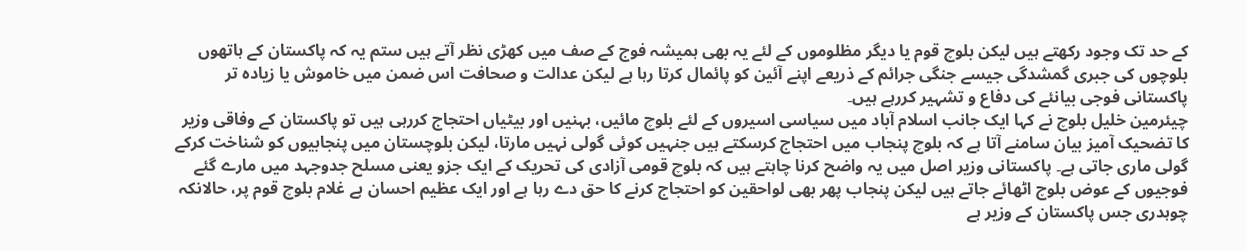کے حد تک وجود رکھتے ہیں لیکن بلوچ قوم یا دیگر مظلوموں کے لئے یہ بھی ہمیشہ فوج کے صف میں کھڑی نظر آتے ہیں ستم یہ کہ پاکستان کے ہاتھوں بلوچوں کی جبری گمشدگی جیسے جنگی جرائم کے ذریعے اپنے آئین کو پائمال کرتا رہا ہے لیکن عدالت و صحافت اس ضمن میں خاموش یا زیادہ تر پاکستانی فوجی بیانئے کی دفاع و تشہیر کررہے ہیں۔
چیئرمین خلیل بلوچ نے کہا ایک جانب اسلام آباد میں سیاسی اسیروں کے لئے بلوچ مائیں، بہنیں اور بیٹیاں احتجاج کررہی ہیں تو پاکستان کے وفاقی وزیر کا تضحیک آمیز بیان سامنے آتا ہے کہ بلوچ پنجاب میں احتجاج کرسکتے ہیں جنہیں کوئی گولی نہیں مارتا، لیکن بلوچستان میں پنجابیوں کو شناخت کرکے گولی ماری جاتی ہے۔ پاکستانی وزیر اصل میں یہ واضح کرنا چاہتے ہیں کہ بلوچ قومی آزادی کی تحریک کے ایک جزو یعنی مسلح جدوجہد میں مارے گئے فوجیوں کے عوض بلوچ اٹھائے جاتے ہیں لیکن پنجاب پھر بھی لواحقین کو احتجاج کرنے کا حق دے رہا ہے اور ایک عظیم احسان ہے غلام بلوچ قوم پر، حالانکہ چوہدری جس پاکستان کے وزیر ہے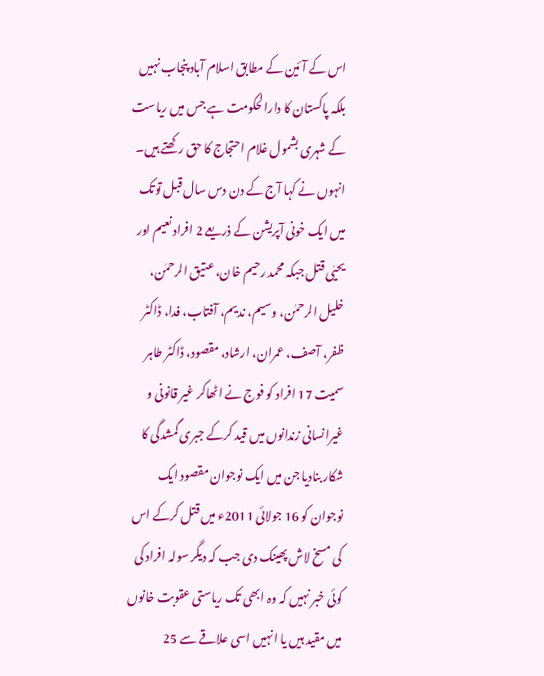اس کے آئین کے مطابق اسلام آباد پنجاب نہیں بلکہ پاکستان کا دارالحکومت ہے جس میں ریاست کے شہری بشمول غلام احتجاج کا حق رکھتے ہیں۔
انہوں نے کہا آج کے دن دس سال قبل توتک میں ایک خونی آپریشن کے ذریعے 2 افراد نعیم اور یحیٰی قتل جبکہ محمد رحیم خان، عتیق الرحمٰن، خلیل الرحمٰن، وسیم، ندیم، آفتاب، فدا، ڈاکٹر ظفر، آصف، عمران، ارشاد، مقصود، ڈاکٹر طاہر سمیت 17 افراد کو فوج نے اٹھاکر غیر قانونی و غیرانسانی زندانوں میں قید کرکے جبری گمشدگی کا شکار بنادیا جن میں ایک نوجوان مقصود ایک نوجوان کو 16 جولائی 2011ء میں قتل کرکے اس کی مسخ لاش پھینک دی جب کہ دیگر سولہ افراد کی کوئی خبر نہیں کہ وہ ابھی تک ریاستی عقوبت خانوں میں مقید ہیں یا انہیں اسی علاقے سے 25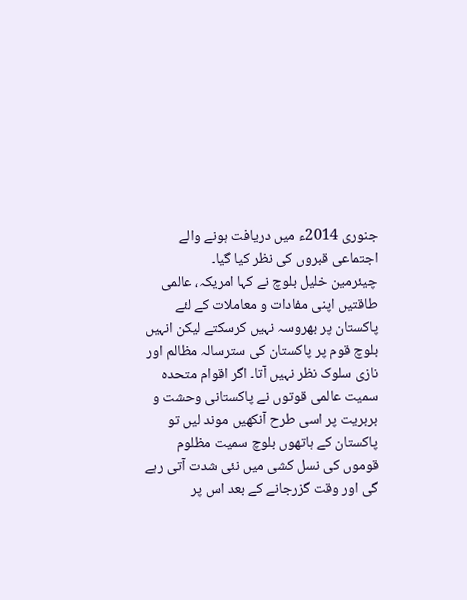جنوری 2014ء میں دریافت ہونے والے اجتماعی قبروں کی نظر کیا گیا۔
چیئرمین خلیل بلوچ نے کہا امریکہ، عالمی طاقتیں اپنی مفادات و معاملات کے لئے پاکستان پر بھروسہ نہیں کرسکتے لیکن انہیں بلوچ قوم پر پاکستان کی سترسالہ مظالم اور نازی سلوک نظر نہیں آتا۔ اگر اقوام متحدہ سمیت عالمی قوتوں نے پاکستانی وحشت و بربریت پر اسی طرح آنکھیں موند لیں تو پاکستان کے ہاتھوں بلوچ سمیت مظلوم قوموں کی نسل کشی میں نئی شدت آتی رہے گی اور وقت گزرجانے کے بعد اس پر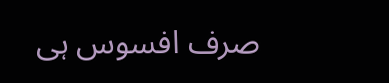صرف افسوس ہی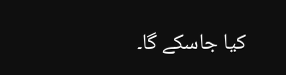کیا جاسکے گا۔